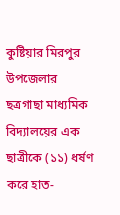কুষ্টিয়ার মিরপুর উপজেলার ছত্রগাছা মাধ্যমিক বিদ্যালয়ের এক ছাত্রীকে (১১) ধর্ষণ করে হাত-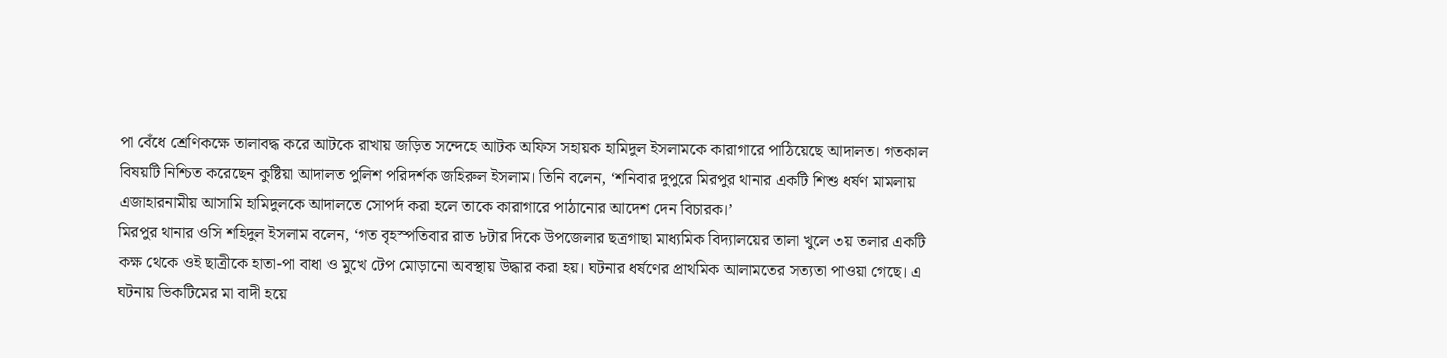পা বেঁধে শ্রেণিকক্ষে তালাবদ্ধ করে আটকে রাখায় জড়িত সন্দেহে আটক অফিস সহায়ক হামিদুল ইসলামকে কারাগারে পাঠিয়েছে আদালত। গতকাল বিষয়টি নিশ্চিত করেছেন কুষ্টিয়া আদালত পুলিশ পরিদর্শক জহিরুল ইসলাম। তিনি বলেন, ‘শনিবার দুপুরে মিরপুর থানার একটি শিশু ধর্ষণ মামলায় এজাহারনামীয় আসামি হামিদুলকে আদালতে সোপর্দ করা হলে তাকে কারাগারে পাঠানোর আদেশ দেন বিচারক।’
মিরপুর থানার ওসি শহিদুল ইসলাম বলেন, ‘গত বৃহস্পতিবার রাত ৮টার দিকে উপজেলার ছত্রগাছা মাধ্যমিক বিদ্যালয়ের তালা খুলে ৩য় তলার একটি কক্ষ থেকে ওই ছাত্রীকে হাতা-পা বাধা ও মুখে টেপ মোড়ানো অবস্থায় উদ্ধার করা হয়। ঘটনার ধর্ষণের প্রাথমিক আলামতের সত্যতা পাওয়া গেছে। এ ঘটনায় ভিকটিমের মা বাদী হয়ে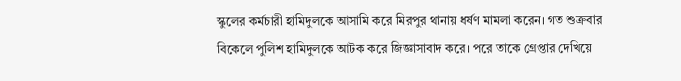স্কুলের কর্মচারী হামিদুলকে আসামি করে মিরপুর থানায় ধর্ষণ মামলা করেন। গত শুক্রবার
বিকেলে পুলিশ হামিদুলকে আটক করে জিজ্ঞাসাবাদ করে। পরে তাকে গ্রেপ্তার দেখিয়ে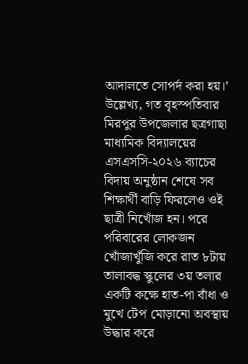আদালতে সোপর্দ করা হয়।’
উল্লেখ্য, গত বৃহস্পতিবার মিরপুর উপজেলার ছত্রগাছা মাধ্যমিক বিদ্যালয়ের এসএসসি-২০২৬ ব্যাচের বিদায় অনুষ্ঠান শেষে সব শিক্ষার্থী বাড়ি ফিরলেও ওই ছাত্রী নিখোঁজ হন। পরে পরিবারের লোকজন খোঁজাখুঁজি করে রাত ৮টায় তালাবদ্ধ স্কুলের ৩য় তলার একটি কক্ষে হাত-পা বাঁধা ও মুখে টেপ মোড়ানো অবস্থায় উদ্ধার করে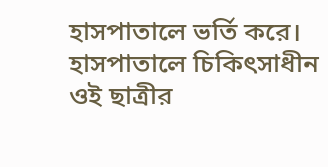হাসপাতালে ভর্তি করে। হাসপাতালে চিকিৎসাধীন ওই ছাত্রীর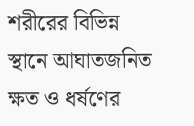শরীরের বিভিন্ন স্থানে আঘাতজনিত ক্ষত ও ধর্ষণের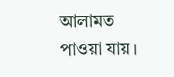আলামত পাওয়া যায়।